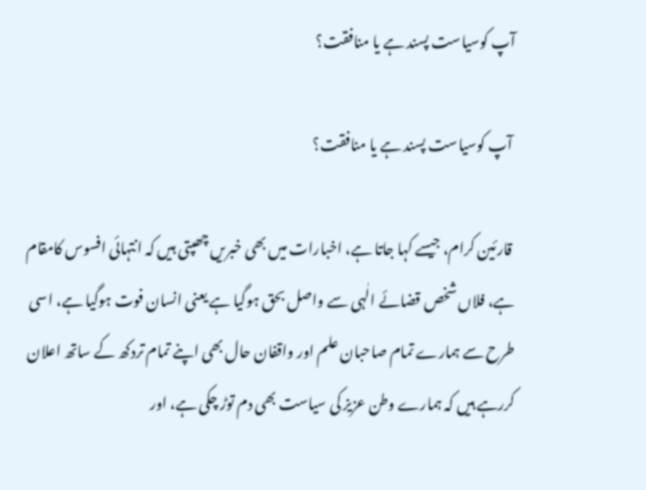آپ کوسیاست پسند ہے یا منافقت؟

 آپ کوسیاست پسند ہے یا منافقت؟

 قارئین کرام، جیسے کہا جاتا ہے، اخبارات میں بھی خبریں چھپتی ہیں کہ انتہائی افسوس کامقام ہے، فلاں شخص قضائے الٰہی سے واصل بحق ہوگیا ہے یعنی انسان فوت ہوگیا ہے، اسی طرح سے ہمارے تمام صاحبان علم اور واقفان حال بھی اپنے تمام تردکھ کے ساتھ اعلان کررہے ہیں کہ ہمارے وطن عزیز کی سیاست بھی دم توڑ چکی ہے، اور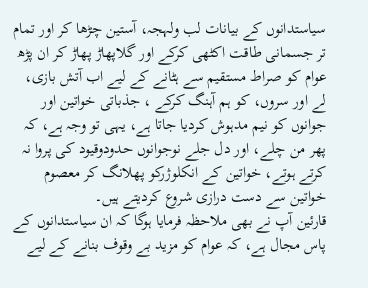سیاستدانوں کے بیانات لب ولہجہ، آستین چڑھا کر اور تمام تر جسمانی طاقت اکٹھی کرکے اور گلاپھاڑ پھاڑ کر ان پڑھ عوام کو صراط مستقیم سے ہٹانے کے لیے اب آتش بازی، لے اور سروں، کو ہم آہنگ کرکے ، جذباتی خواتین اور جوانوں کو نیم مدہوش کردیا جاتا ہے، یہی تو وجہ ہے، کہ پھر من چلے، اور دل جلے نوجوانوں حدودوقیود کی پروا نہ کرتے ہوتے، خواتین کے انکلوژرکو پھلانگ کر معصوم خواتین سے دست درازی شروع کردیتے ہیں۔
قارئین آپ نے بھی ملاحظہ فرمایا ہوگا کہ ان سیاستدانوں کے پاس مجال ہے، کہ عوام کو مزید بے وقوف بنانے کے لیے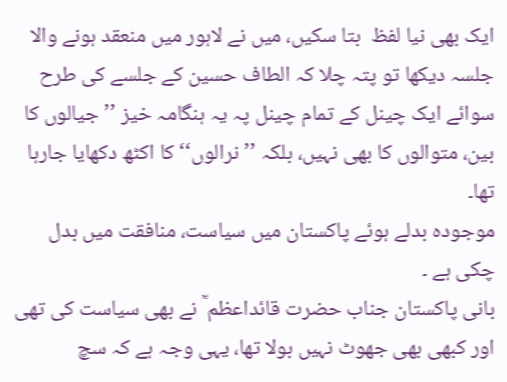ایک بھی نیا لفظ  بتا سکیں، میں نے لاہور میں منعقد ہونے والا جلسہ دیکھا تو پتہ چلا کہ الطاف حسین کے جلسے کی طرح سوائے ایک چینل کے تمام چینل پہ یہ ہنگامہ خیز ’’جیالوں کا بین، متوالوں کا بھی نہیں، بلکہ ’’نرالوں‘‘ کا اکٹھ دکھایا جارہا تھا۔
موجودہ بدلے ہوئے پاکستان میں سیاست، منافقت میں بدل چکی ہے ۔
بانی پاکستان جناب حضرت قائداعظم ؒ نے بھی سیاست کی تھی اور کبھی بھی جھوٹ نہیں بولا تھا، یہی وجہ ہے کہ سچ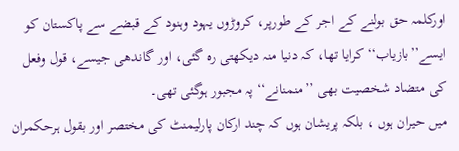اورکلمہ حق بولنے کے اجر کے طورپر، کروڑوں یہود وہنود کے قبضے سے پاکستان کو ایسے’’بازیاب‘‘ کرایا تھا، کہ دنیا منہ دیکھتی رہ گئی، اور گاندھی جیسے، قول وفعل کی متضاد شخصیت بھی ’’منمنانے‘‘ پہ مجبور ہوگئی تھی۔
میں حیران ہوں ، بلکہ پریشان ہوں کہ چند ارکان پارلیمنٹ کی مختصر اور بقول ہرحکمران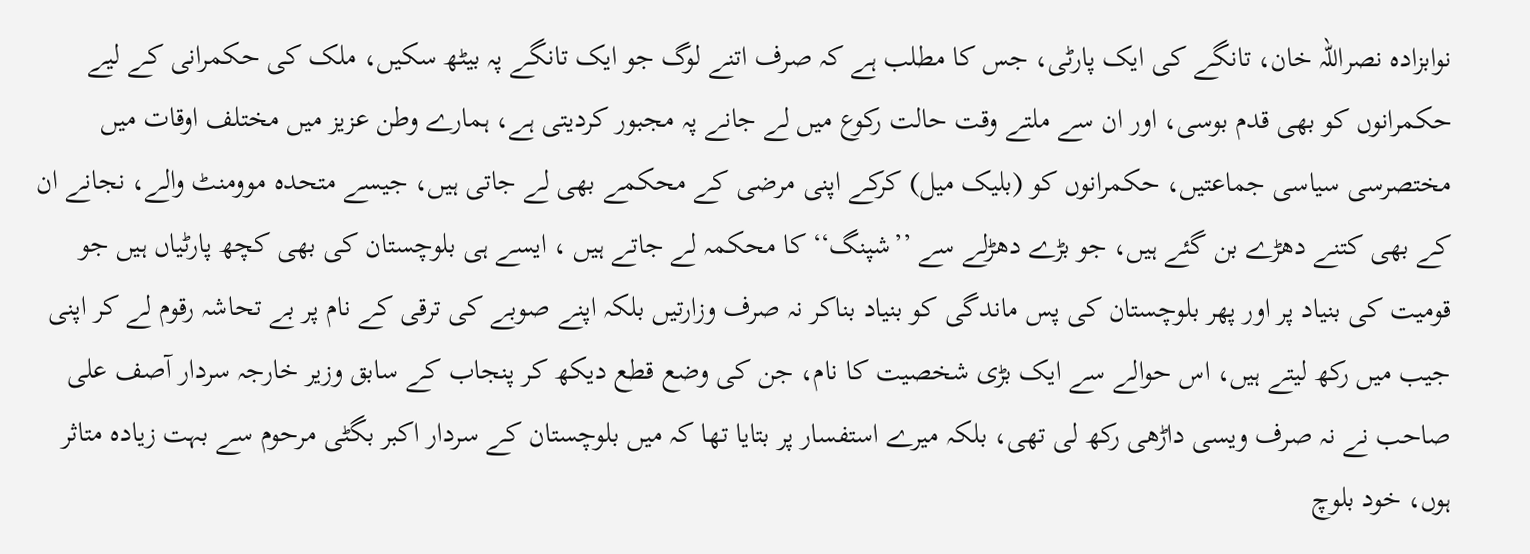نوابزادہ نصراللہ خان، تانگے کی ایک پارٹی، جس کا مطلب ہے کہ صرف اتنے لوگ جو ایک تانگے پہ بیٹھ سکیں، ملک کی حکمرانی کے لیے حکمرانوں کو بھی قدم بوسی، اور ان سے ملتے وقت حالت رکوع میں لے جانے پہ مجبور کردیتی ہے، ہمارے وطن عزیز میں مختلف اوقات میں مختصرسی سیاسی جماعتیں، حکمرانوں کو (بلیک میل) کرکے اپنی مرضی کے محکمے بھی لے جاتی ہیں، جیسے متحدہ موومنٹ والے، نجانے ان کے بھی کتنے دھڑے بن گئے ہیں، جو بڑے دھڑلے سے ’’شپنگ‘‘ کا محکمہ لے جاتے ہیں ، ایسے ہی بلوچستان کی بھی کچھ پارٹیاں ہیں جو قومیت کی بنیاد پر اور پھر بلوچستان کی پس ماندگی کو بنیاد بناکر نہ صرف وزارتیں بلکہ اپنے صوبے کی ترقی کے نام پر بے تحاشہ رقوم لے کر اپنی جیب میں رکھ لیتے ہیں، اس حوالے سے ایک بڑی شخصیت کا نام، جن کی وضع قطع دیکھ کر پنجاب کے سابق وزیر خارجہ سردار آصف علی صاحب نے نہ صرف ویسی داڑھی رکھ لی تھی، بلکہ میرے استفسار پر بتایا تھا کہ میں بلوچستان کے سردار اکبر بگٹی مرحوم سے بہت زیادہ متاثر ہوں، خود بلوچ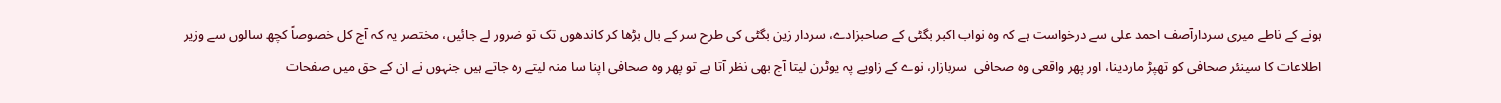ہونے کے ناطے میری سردارآصف احمد علی سے درخواست ہے کہ وہ نواب اکبر بگٹی کے صاحبزادے، سردار زین بگٹی کی طرح سر کے بال بڑھا کر کاندھوں تک تو ضرور لے جائیں، مختصر یہ کہ آج کل خصوصاً کچھ سالوں سے وزیر اطلاعات کا سینئر صحافی کو تھپڑ ماردینا، اور پھر واقعی وہ صحافی  سربازار، نوے کے زاویے پہ یوٹرن لیتا آج بھی نظر آتا ہے تو پھر وہ صحافی اپنا سا منہ لیتے رہ جاتے ہیں جنہوں نے ان کے حق میں صفحات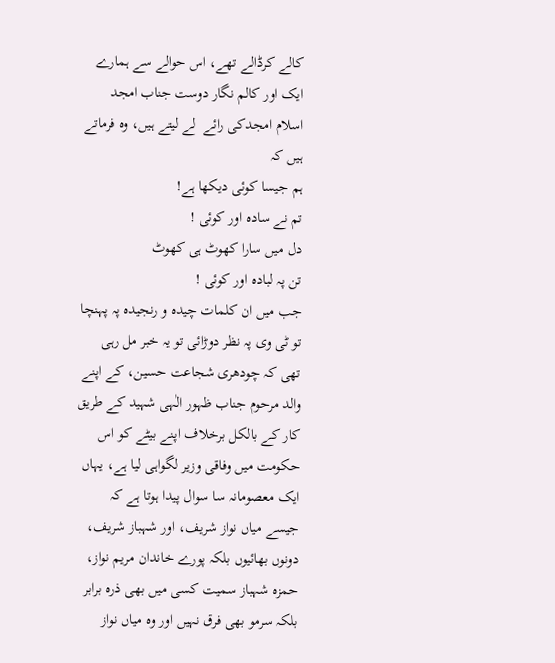کالے کرڈالے تھے، اس حوالے سے ہمارے ایک اور کالم نگار دوست جناب امجد اسلام امجدکی رائے  لے لیتے ہیں، وہ فرماتے ہیں کہ
ہم جیسا کوئی دیکھا ہے!
تم نے سادہ اور کوئی !
دل میں سارا کھوٹ ہی کھوٹ
تن پہ لبادہ اور کوئی !
جب میں ان کلمات چیدہ و رنجیدہ پہ پہنچا تو ٹی وی پہ نظر دوڑائی تو یہ خبر مل رہی تھی کہ چودھری شجاعت حسین، کے اپنے والد مرحوم جناب ظہور الٰہی شہید کے طریق کار کے بالکل برخلاف اپنے بیٹے کو اس حکومت میں وفاقی وزیر لگواہی لیا ہے، یہاں ایک معصومانہ سا سوال پیدا ہوتا ہے کہ جیسے میاں نواز شریف، اور شہباز شریف، دونوں بھائیوں بلکہ پورے خاندان مریم نواز، حمزہ شہباز سمیت کسی میں بھی ذرہ برابر بلکہ سرمو بھی فرق نہیں اور وہ میاں نواز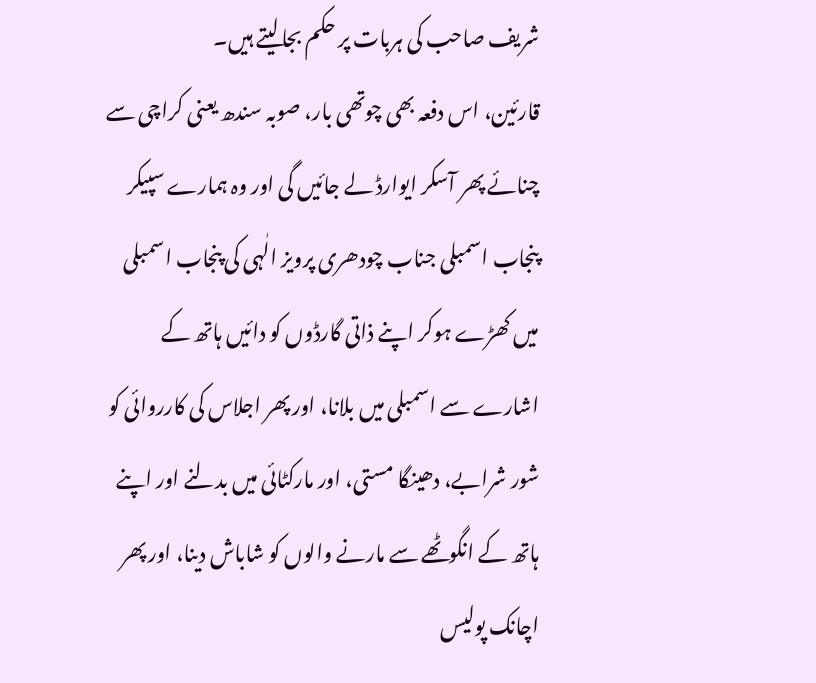شریف صاحب کی ہربات پر حکم بجالیتے ہیں۔
قارئین، اس دفعہ بھی چوتھی بار، صوبہ سندھ یعنی کراچی سے چنائے پھر آسکر ایوارڈ لے جائیں گی اور وہ ہمارے سپیکر پنجاب اسمبلی جناب چودھری پرویز الٰہی کی پنجاب اسمبلی میں کھڑے ہوکر اپنے ذاتی گارڈوں کو دائیں ہاتھ کے اشارے سے اسمبلی میں بلانا، اور پھر اجلاس کی کارروائی کو شور شرابے، دھینگا مستی، اور مارکٹائی میں بدلنے اور اپنے ہاتھ کے انگوٹھے سے مارنے والوں کو شاباش دینا، اور پھر اچانک پولیس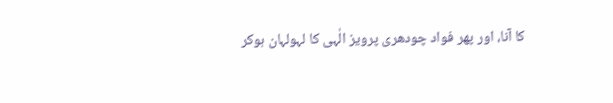کا آنا، اور پھر فواد چودھری پرویز الٰہی کا لہولہان ہوکر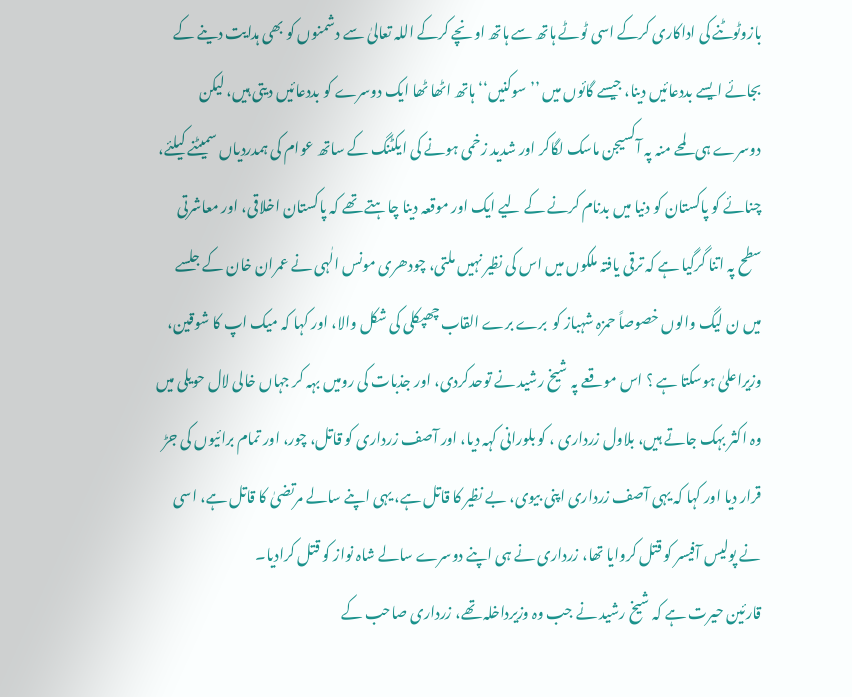بازوٹوٹنے کی اداکاری کرکے اسی ٹوٹے ہاتھ سے ہاتھ اونچے کرکے اللہ تعالیٰ سے دشمنوں کو بھی ہدایت دینے کے بجائے ایسے بددعائیں دینا، جیسے گائوں میں ’’سوکنیں‘‘ ہاتھ اٹھا ٹھا ایک دوسرے کو بددعائیں دیتی ہیں، لیکن دوسرے ہی لمحے منہ پہ آکسیجن ماسک لگاکر اور شدید زخمی ہونے کی ایکٹنگ کے ساتھ عوام کی ہمدردیاں سمیٹنے کیلئے، چنائے کو پاکستان کو دنیا میں بدنام کرنے کے لیے ایک اور موقعہ دینا چاہتے تھے کہ پاکستان اخلاقی، اور معاشرتی سطح پہ اتنا گرگیا ہے کہ ترقی یافتہ ملکوں میں اس کی نظیر نہیں ملتی، چودھری مونس الٰہی نے عمران خان کے جلسے میں ن لیگ والوں خصوصاً حمزہ شہباز کو  برے برے القاب چھپکلی کی شکل والا، اور کہا کہ میک اپ کا شوقین، وزیراعلیٰ ہوسکتا ہے ؟ اس موقعے پہ شیخ رشید نے توحدکردی، اور جذبات کی رومیں بہہ کر جہاں خالی لال حویلی میں وہ اکثر بہک جاتے ہیں، بلاول زرداری ، کو بلورانی کہہ دیا، اور آصف زرداری کو قاتل، چور، اور تمام برائیوں کی جڑ قرار دیا اور کہا کہ یہی آصف زرداری اپنی بیوی، بے نظیر کا قاتل ہے، یہی اپنے سالے مرتضیٰ کا قاتل ہے، اسی نے پولیس آفیسر کو قتل کروایا تھا، زرداری نے ہی اپنے دوسرے سالے شاہ نواز کو قتل کرادیا۔
قارئین حیرت ہے کہ شیخ رشید نے جب وہ وزیرداخلہ تھے، زرداری صاحب کے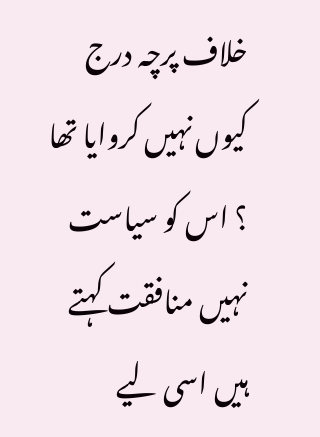خلاف پرچہ درج کیوں نہیں کروایا تھا ؟ اس کو سیاست نہیں منافقت کہتے  ہیں اسی لیے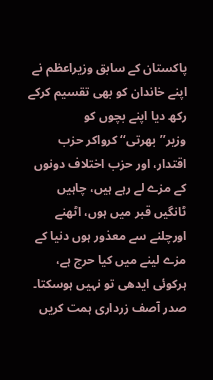پاکستان کے سابق وزیراعظم نے اپنے خاندان کو بھی تقسیم کرکے رکھ دیا اپنے بچوں کو وزیر’’بھرتی‘‘ کرواکر حزب اقتدار، اور حزب اختلاف دونوں کے مزے لے رہے ہیں، چاہیں ٹانگیں قبر میں ہوں، اٹھنے اورچلنے سے معذور ہوں دنیا کے مزے لینے میں کیا حرج ہے، ہرکوئی ایدھی تو نہیں ہوسکتا۔ صدر آصف زرداری ہمت کریں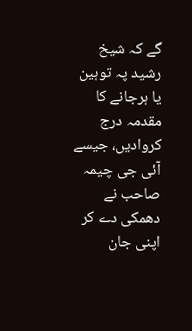گے کہ شیخ رشید پہ توہین یا ہرجانے کا مقدمہ درج کروادیں، جیسے آئی جی چیمہ صاحب نے دھمکی دے کر اپنی جان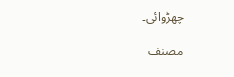چھڑوائی۔

مصنف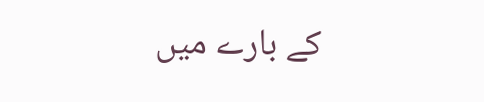کے بارے میں